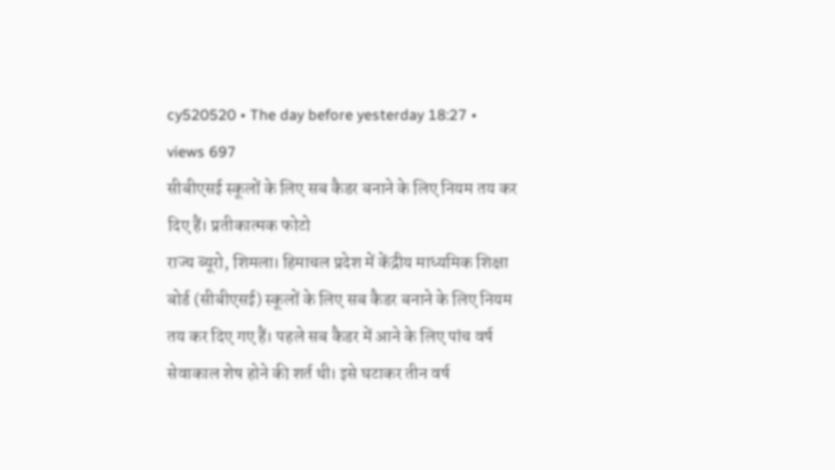cy520520 • The day before yesterday 18:27 • views 697
सीबीएसई स्कूलों के लिए सब कैडर बनाने के लिए नियम तय कर दिए हैं। प्रतीकात्मक फोटो
राज्य ब्यूरो, शिमला। हिमाचल प्रदेश में केंद्रीय माध्यमिक शिक्षा बोर्ड (सीबीएसई) स्कूलों के लिए सब कैडर बनाने के लिए नियम तय कर दिए गए हैं। पहले सब कैडर में आने के लिए पांच वर्ष सेवाकाल शेष होने की शर्त थी। इसे घटाकर तीन वर्ष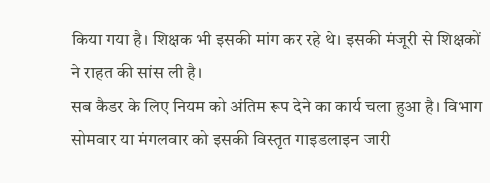किया गया है। शिक्षक भी इसकी मांग कर रहे थे। इसकी मंजूरी से शिक्षकों ने राहत की सांस ली है।
सब कैडर के लिए नियम को अंतिम रूप देने का कार्य चला हुआ है। विभाग सोमवार या मंगलवार को इसकी विस्तृत गाइडलाइन जारी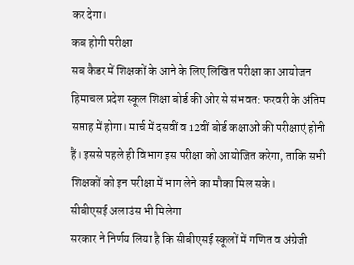कर देगा।
कब होगी परीक्षा
सब कैडर में शिक्षकों के आने के लिए लिखित परीक्षा का आयोजन हिमाचल प्रदेश स्कूल शिक्षा बोर्ड की ओर से संभवत: फरवरी के अंतिम सप्ताह में होगा। मार्च में दसवीं व 12वीं बोर्ड कक्षाओं की परीक्षाएं होनी हैं। इससे पहले ही विभाग इस परीक्षा को आयोजित करेगा, ताकि सभी शिक्षकों को इन परीक्षा में भाग लेने का मौका मिल सके।
सीबीएसई अलाउंस भी मिलेगा
सरकार ने निर्णय लिया है कि सीबीएसई स्कूलों में गणित व अंग्रेजी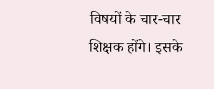विषयों के चार-चार शिक्षक होंगे। इसके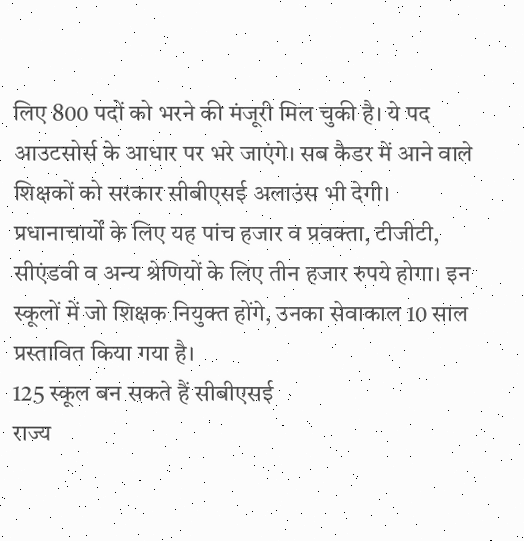लिए 800 पदों को भरने की मंजूरी मिल चुकी है। ये पद आउटसोर्स के आधार पर भरे जाएंगे। सब कैडर में आने वाले शिक्षकों को सरकार सीबीएसई अलाउंस भी देगी।
प्रधानाचार्यों के लिए यह पांच हजार व प्रवक्ता, टीजीटी, सीएंडवी व अन्य श्रेणियों के लिए तीन हजार रुपये होगा। इन स्कूलों में जो शिक्षक नियुक्त होंगे, उनका सेवाकाल 10 साल प्रस्तावित किया गया है।
125 स्कूल बन सकते हैं सीबीएसई
राज्य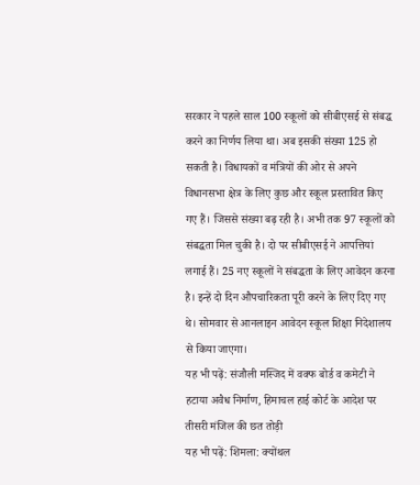सरकार ने पहले साल 100 स्कूलों को सीबीएसई से संबद्ध करने का निर्णय लिया था। अब इसकी संख्या 125 हो सकती है। विधायकों व मंत्रियों की ओर से अपने विधानसभा क्षेत्र के लिए कुछ और स्कूल प्रस्तावित किए गए हैं। जिससे संख्या बढ़ रही है। अभी तक 97 स्कूलों को संबद्धता मिल चुकी है। दो पर सीबीएसई ने आपत्तियां लगाई हैं। 25 नए स्कूलों ने संबद्धता के लिए आवेदन करना है। इन्हें दो दिन औपचारिकता पूरी करने के लिए दिए गए थे। सोमवार से आनलाइन आवेदन स्कूल शिक्षा निदेशालय से किया जाएगा।
यह भी पढ़ें: संजौली मस्जिद में वक्फ बोर्ड व कमेटी ने हटाया अवैध निर्माण, हिमाचल हाई कोर्ट के आदेश पर तीसरी मंजिल की छत तोड़ी
यह भी पढ़ें: शिमला: क्योंथल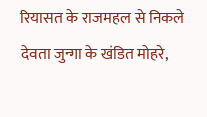रियासत के राजमहल से निकले देवता जुन्गा के खंडित मोहरे,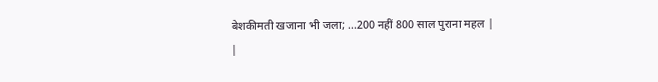बेशकीमती खजाना भी जला; ...200 नहीं 800 साल पुराना महल |
|